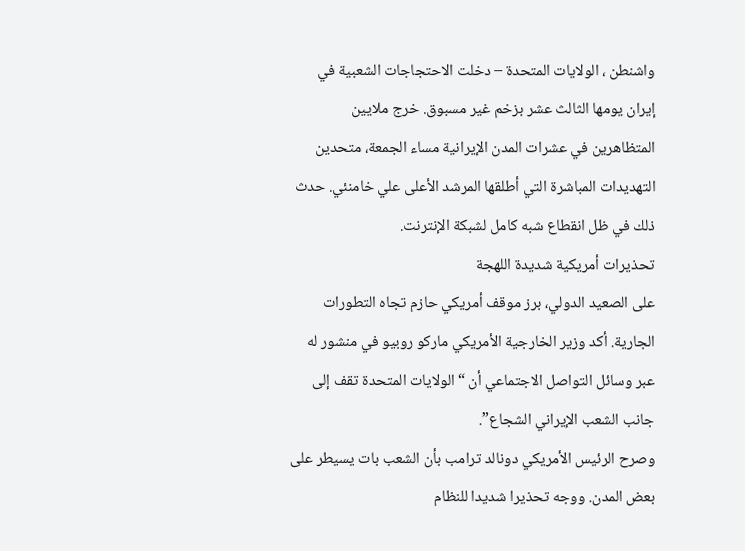واشنطن ، الولايات المتحدة – دخلت الاحتجاجات الشعبية في إيران يومها الثالث عشر بزخم غير مسبوق. خرج ملايين المتظاهرين في عشرات المدن الإيرانية مساء الجمعة، متحدين التهديدات المباشرة التي أطلقها المرشد الأعلى علي خامنئي. حدث ذلك في ظل انقطاع شبه كامل لشبكة الإنترنت.
تحذيرات أمريكية شديدة اللهجة
على الصعيد الدولي، برز موقف أمريكي حازم تجاه التطورات الجارية. أكد وزير الخارجية الأمريكي ماركو روبيو في منشور له عبر وسائل التواصل الاجتماعي أن “الولايات المتحدة تقف إلى جانب الشعب الإيراني الشجاع”.
وصرح الرئيس الأمريكي دونالد ترامب بأن الشعب بات يسيطر على بعض المدن. ووجه تحذيرا شديدا للنظام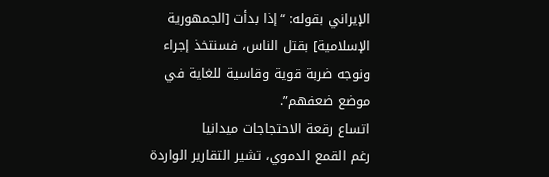الإيراني بقوله: “إذا بدأت [الجمهورية الإسلامية] بقتل الناس، فسنتخذ إجراء ونوجه ضربة قوية وقاسية للغاية في موضع ضعفهم”.
اتساع رقعة الاحتجاجات ميدانيا
رغم القمع الدموي، تشير التقارير الواردة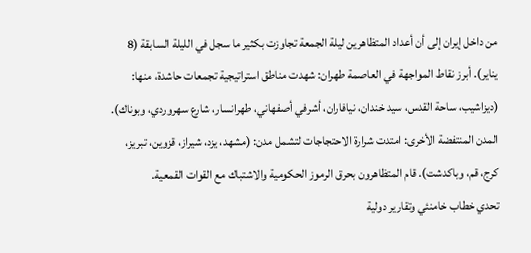من داخل إيران إلى أن أعداد المتظاهرين ليلة الجمعة تجاوزت بكثير ما سجل في الليلة السابقة (8 يناير). أبرز نقاط المواجهة في العاصمة طهران: شهدت مناطق استراتيجية تجمعات حاشدة، منها: (ديزاشيب، ساحة القدس، سيد خندان، نيافاران، أشرفي أصفهاني، طهرانسار، شارع سهروردي، وبوناك).
المدن المنتفضة الأخرى: امتدت شرارة الاحتجاجات لتشمل مدن: (مشهد، يزد، شيراز، قزوين، تبريز، كرج، قم، وباكدشت). قام المتظاهرون بحرق الرموز الحكومية والاشتباك مع القوات القمعية.
تحدي خطاب خامنئي وتقارير دولية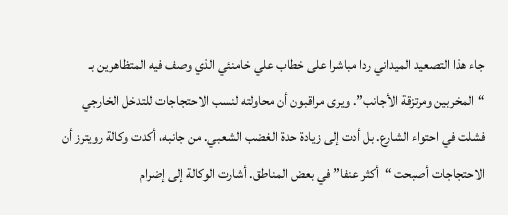جاء هذا التصعيد الميداني ردا مباشرا على خطاب علي خامنئي الذي وصف فيه المتظاهرين بـ “المخربين ومرتزقة الأجانب”. ويرى مراقبون أن محاولته لنسب الاحتجاجات للتدخل الخارجي فشلت في احتواء الشارع. بل أدت إلى زيادة حدة الغضب الشعبي. من جانبه، أكدت وكالة رويترز أن الاحتجاجات أصبحت “أكثر عنفا” في بعض المناطق. أشارت الوكالة إلى إضرام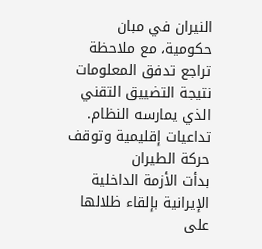النيران في مبان حكومية، مع ملاحظة تراجع تدفق المعلومات نتيجة التضييق التقني الذي يمارسه النظام.
تداعيات إقليمية وتوقف حركة الطيران
بدأت الأزمة الداخلية الإيرانية بإلقاء ظلالها على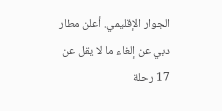الجوار الإقليمي. أعلن مطار دبي عن إلغاء ما لا يقل عن 17 رحلة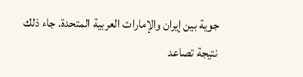جوية بين إيران والإمارات العربية المتحدة. جاء ذلك نتيجة تصاعد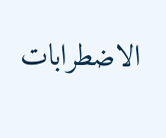الاضطرابات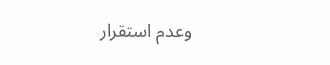وعدم استقرار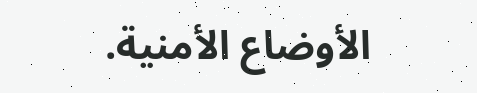الأوضاع الأمنية.